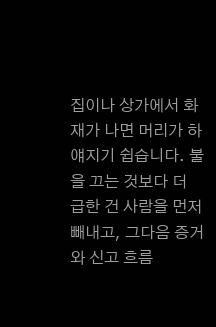집이나 상가에서 화재가 나면 머리가 하얘지기 쉽습니다. 불을 끄는 것보다 더 급한 건 사람을 먼저 빼내고, 그다음 증거와 신고 흐름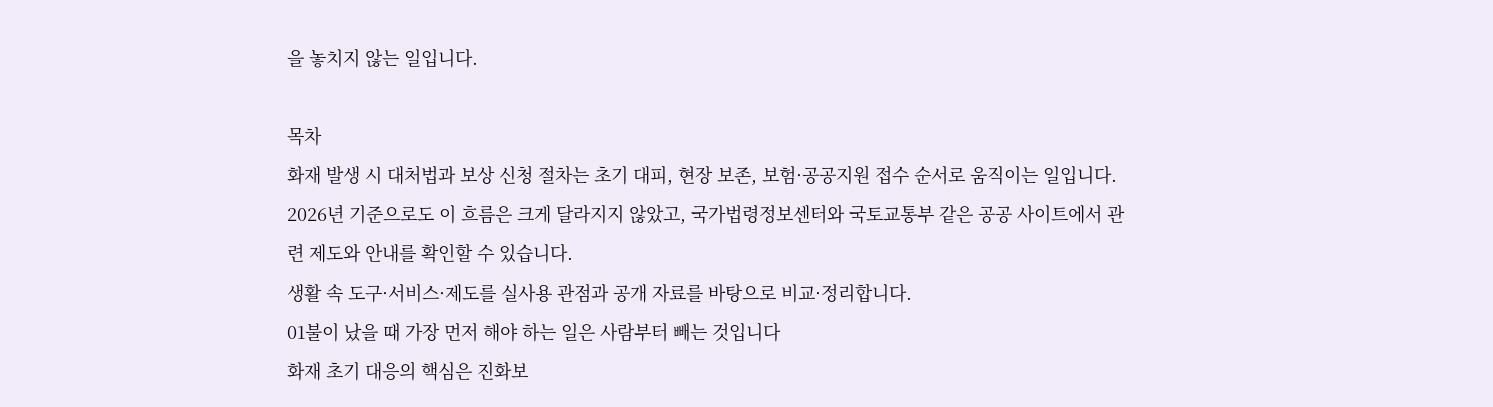을 놓치지 않는 일입니다.

목차
화재 발생 시 대처법과 보상 신청 절차는 초기 대피, 현장 보존, 보험·공공지원 접수 순서로 움직이는 일입니다. 2026년 기준으로도 이 흐름은 크게 달라지지 않았고, 국가법령정보센터와 국토교통부 같은 공공 사이트에서 관련 제도와 안내를 확인할 수 있습니다.
생활 속 도구·서비스·제도를 실사용 관점과 공개 자료를 바탕으로 비교·정리합니다.
01불이 났을 때 가장 먼저 해야 하는 일은 사람부터 빼는 것입니다
화재 초기 대응의 핵심은 진화보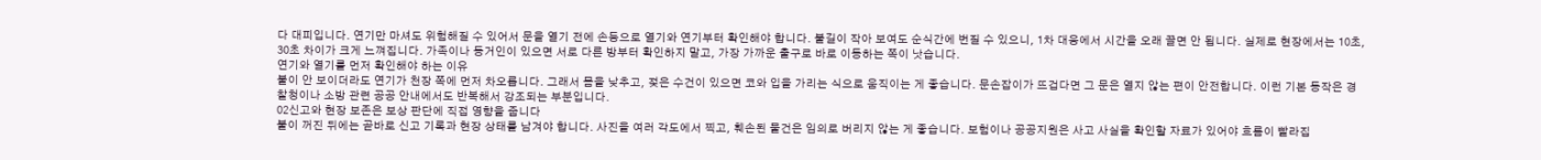다 대피입니다. 연기만 마셔도 위험해질 수 있어서 문을 열기 전에 손등으로 열기와 연기부터 확인해야 합니다. 불길이 작아 보여도 순식간에 번질 수 있으니, 1차 대응에서 시간을 오래 끌면 안 됩니다. 실제로 현장에서는 10초, 30초 차이가 크게 느껴집니다. 가족이나 동거인이 있으면 서로 다른 방부터 확인하지 말고, 가장 가까운 출구로 바로 이동하는 쪽이 낫습니다.
연기와 열기를 먼저 확인해야 하는 이유
불이 안 보이더라도 연기가 천장 쪽에 먼저 차오릅니다. 그래서 몸을 낮추고, 젖은 수건이 있으면 코와 입을 가리는 식으로 움직이는 게 좋습니다. 문손잡이가 뜨겁다면 그 문은 열지 않는 편이 안전합니다. 이런 기본 동작은 경찰청이나 소방 관련 공공 안내에서도 반복해서 강조되는 부분입니다.
02신고와 현장 보존은 보상 판단에 직접 영향을 줍니다
불이 꺼진 뒤에는 곧바로 신고 기록과 현장 상태를 남겨야 합니다. 사진을 여러 각도에서 찍고, 훼손된 물건은 임의로 버리지 않는 게 좋습니다. 보험이나 공공지원은 사고 사실을 확인할 자료가 있어야 흐름이 빨라집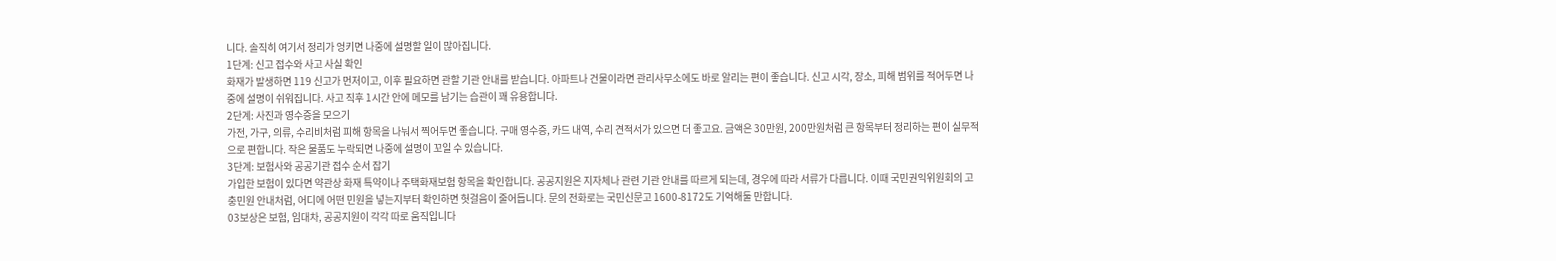니다. 솔직히 여기서 정리가 엉키면 나중에 설명할 일이 많아집니다.
1단계: 신고 접수와 사고 사실 확인
화재가 발생하면 119 신고가 먼저이고, 이후 필요하면 관할 기관 안내를 받습니다. 아파트나 건물이라면 관리사무소에도 바로 알리는 편이 좋습니다. 신고 시각, 장소, 피해 범위를 적어두면 나중에 설명이 쉬워집니다. 사고 직후 1시간 안에 메모를 남기는 습관이 꽤 유용합니다.
2단계: 사진과 영수증을 모으기
가전, 가구, 의류, 수리비처럼 피해 항목을 나눠서 찍어두면 좋습니다. 구매 영수증, 카드 내역, 수리 견적서가 있으면 더 좋고요. 금액은 30만원, 200만원처럼 큰 항목부터 정리하는 편이 실무적으로 편합니다. 작은 물품도 누락되면 나중에 설명이 꼬일 수 있습니다.
3단계: 보험사와 공공기관 접수 순서 잡기
가입한 보험이 있다면 약관상 화재 특약이나 주택화재보험 항목을 확인합니다. 공공지원은 지자체나 관련 기관 안내를 따르게 되는데, 경우에 따라 서류가 다릅니다. 이때 국민권익위원회의 고충민원 안내처럼, 어디에 어떤 민원을 넣는지부터 확인하면 헛걸음이 줄어듭니다. 문의 전화로는 국민신문고 1600-8172도 기억해둘 만합니다.
03보상은 보험, 임대차, 공공지원이 각각 따로 움직입니다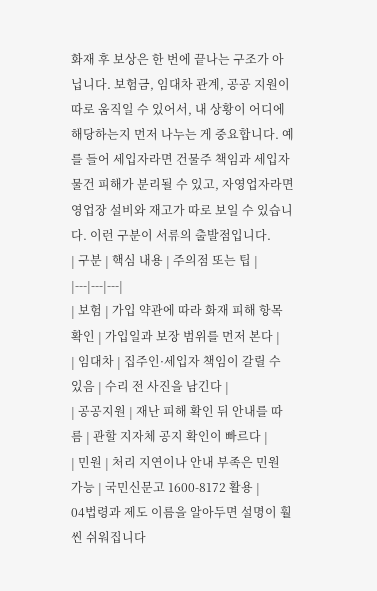화재 후 보상은 한 번에 끝나는 구조가 아닙니다. 보험금, 임대차 관계, 공공 지원이 따로 움직일 수 있어서, 내 상황이 어디에 해당하는지 먼저 나누는 게 중요합니다. 예를 들어 세입자라면 건물주 책임과 세입자 물건 피해가 분리될 수 있고, 자영업자라면 영업장 설비와 재고가 따로 보일 수 있습니다. 이런 구분이 서류의 출발점입니다.
| 구분 | 핵심 내용 | 주의점 또는 팁 |
|---|---|---|
| 보험 | 가입 약관에 따라 화재 피해 항목 확인 | 가입일과 보장 범위를 먼저 본다 |
| 임대차 | 집주인·세입자 책임이 갈릴 수 있음 | 수리 전 사진을 남긴다 |
| 공공지원 | 재난 피해 확인 뒤 안내를 따름 | 관할 지자체 공지 확인이 빠르다 |
| 민원 | 처리 지연이나 안내 부족은 민원 가능 | 국민신문고 1600-8172 활용 |
04법령과 제도 이름을 알아두면 설명이 훨씬 쉬워집니다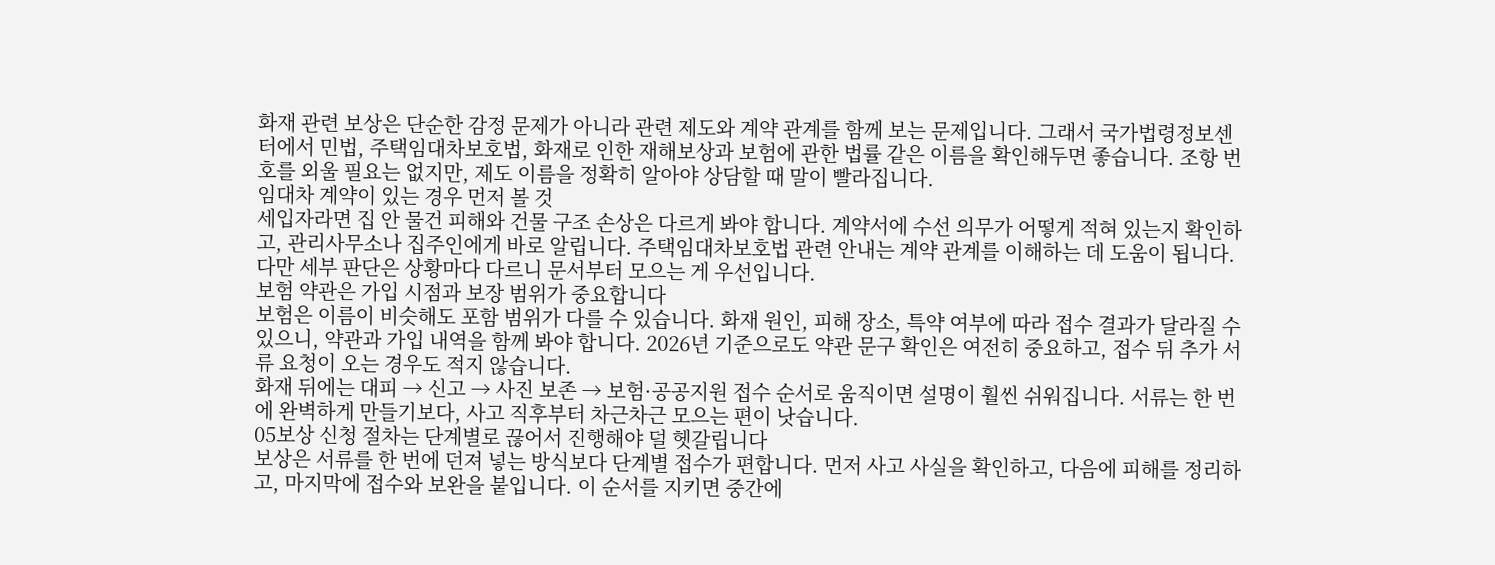화재 관련 보상은 단순한 감정 문제가 아니라 관련 제도와 계약 관계를 함께 보는 문제입니다. 그래서 국가법령정보센터에서 민법, 주택임대차보호법, 화재로 인한 재해보상과 보험에 관한 법률 같은 이름을 확인해두면 좋습니다. 조항 번호를 외울 필요는 없지만, 제도 이름을 정확히 알아야 상담할 때 말이 빨라집니다.
임대차 계약이 있는 경우 먼저 볼 것
세입자라면 집 안 물건 피해와 건물 구조 손상은 다르게 봐야 합니다. 계약서에 수선 의무가 어떻게 적혀 있는지 확인하고, 관리사무소나 집주인에게 바로 알립니다. 주택임대차보호법 관련 안내는 계약 관계를 이해하는 데 도움이 됩니다. 다만 세부 판단은 상황마다 다르니 문서부터 모으는 게 우선입니다.
보험 약관은 가입 시점과 보장 범위가 중요합니다
보험은 이름이 비슷해도 포함 범위가 다를 수 있습니다. 화재 원인, 피해 장소, 특약 여부에 따라 접수 결과가 달라질 수 있으니, 약관과 가입 내역을 함께 봐야 합니다. 2026년 기준으로도 약관 문구 확인은 여전히 중요하고, 접수 뒤 추가 서류 요청이 오는 경우도 적지 않습니다.
화재 뒤에는 대피 → 신고 → 사진 보존 → 보험·공공지원 접수 순서로 움직이면 설명이 훨씬 쉬워집니다. 서류는 한 번에 완벽하게 만들기보다, 사고 직후부터 차근차근 모으는 편이 낫습니다.
05보상 신청 절차는 단계별로 끊어서 진행해야 덜 헷갈립니다
보상은 서류를 한 번에 던져 넣는 방식보다 단계별 접수가 편합니다. 먼저 사고 사실을 확인하고, 다음에 피해를 정리하고, 마지막에 접수와 보완을 붙입니다. 이 순서를 지키면 중간에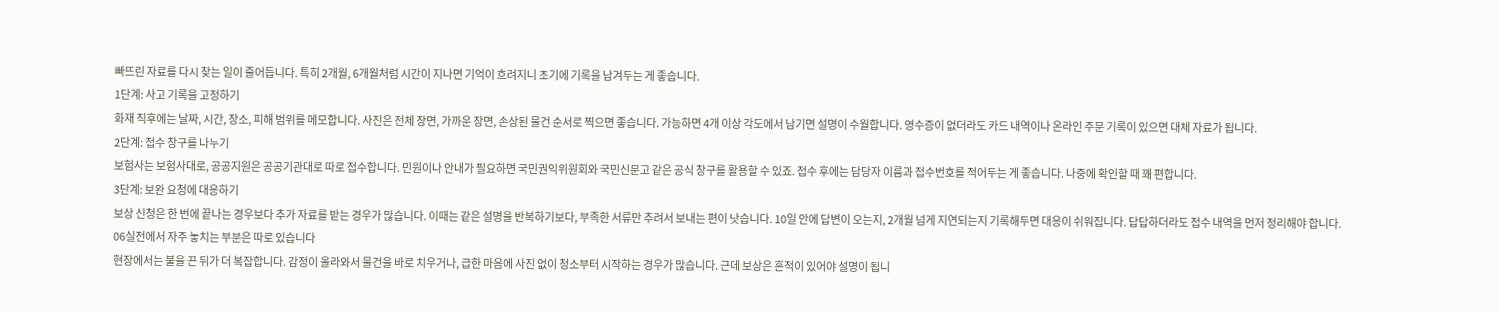빠뜨린 자료를 다시 찾는 일이 줄어듭니다. 특히 2개월, 6개월처럼 시간이 지나면 기억이 흐려지니 초기에 기록을 남겨두는 게 좋습니다.
1단계: 사고 기록을 고정하기
화재 직후에는 날짜, 시간, 장소, 피해 범위를 메모합니다. 사진은 전체 장면, 가까운 장면, 손상된 물건 순서로 찍으면 좋습니다. 가능하면 4개 이상 각도에서 남기면 설명이 수월합니다. 영수증이 없더라도 카드 내역이나 온라인 주문 기록이 있으면 대체 자료가 됩니다.
2단계: 접수 창구를 나누기
보험사는 보험사대로, 공공지원은 공공기관대로 따로 접수합니다. 민원이나 안내가 필요하면 국민권익위원회와 국민신문고 같은 공식 창구를 활용할 수 있죠. 접수 후에는 담당자 이름과 접수번호를 적어두는 게 좋습니다. 나중에 확인할 때 꽤 편합니다.
3단계: 보완 요청에 대응하기
보상 신청은 한 번에 끝나는 경우보다 추가 자료를 받는 경우가 많습니다. 이때는 같은 설명을 반복하기보다, 부족한 서류만 추려서 보내는 편이 낫습니다. 10일 안에 답변이 오는지, 2개월 넘게 지연되는지 기록해두면 대응이 쉬워집니다. 답답하더라도 접수 내역을 먼저 정리해야 합니다.
06실전에서 자주 놓치는 부분은 따로 있습니다
현장에서는 불을 끈 뒤가 더 복잡합니다. 감정이 올라와서 물건을 바로 치우거나, 급한 마음에 사진 없이 청소부터 시작하는 경우가 많습니다. 근데 보상은 흔적이 있어야 설명이 됩니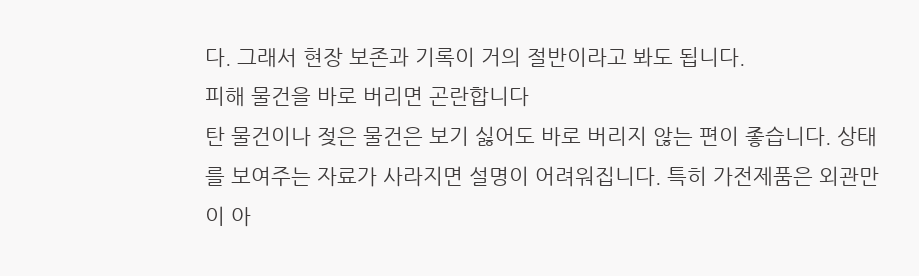다. 그래서 현장 보존과 기록이 거의 절반이라고 봐도 됩니다.
피해 물건을 바로 버리면 곤란합니다
탄 물건이나 젖은 물건은 보기 싫어도 바로 버리지 않는 편이 좋습니다. 상태를 보여주는 자료가 사라지면 설명이 어려워집니다. 특히 가전제품은 외관만이 아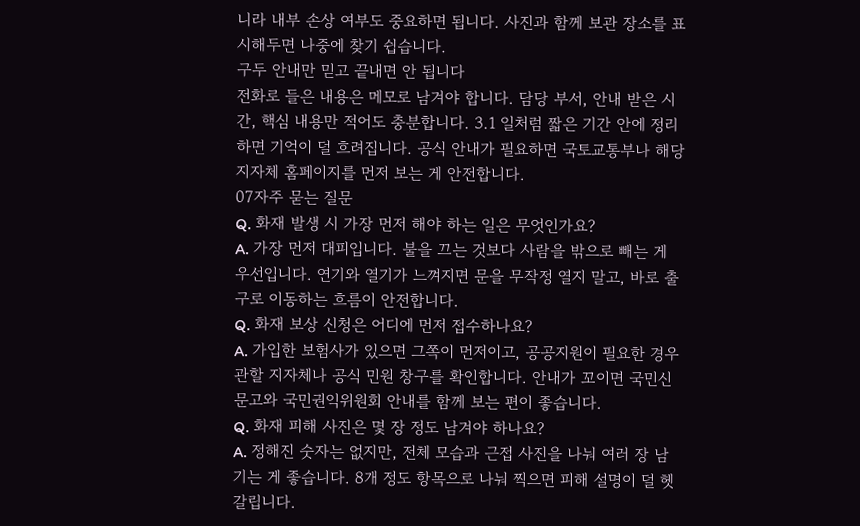니라 내부 손상 여부도 중요하면 됩니다. 사진과 함께 보관 장소를 표시해두면 나중에 찾기 쉽습니다.
구두 안내만 믿고 끝내면 안 됩니다
전화로 들은 내용은 메모로 남겨야 합니다. 담당 부서, 안내 받은 시간, 핵심 내용만 적어도 충분합니다. 3.1 일처럼 짧은 기간 안에 정리하면 기억이 덜 흐려집니다. 공식 안내가 필요하면 국토교통부나 해당 지자체 홈페이지를 먼저 보는 게 안전합니다.
07자주 묻는 질문
Q. 화재 발생 시 가장 먼저 해야 하는 일은 무엇인가요?
A. 가장 먼저 대피입니다. 불을 끄는 것보다 사람을 밖으로 빼는 게 우선입니다. 연기와 열기가 느껴지면 문을 무작정 열지 말고, 바로 출구로 이동하는 흐름이 안전합니다.
Q. 화재 보상 신청은 어디에 먼저 접수하나요?
A. 가입한 보험사가 있으면 그쪽이 먼저이고, 공공지원이 필요한 경우 관할 지자체나 공식 민원 창구를 확인합니다. 안내가 꼬이면 국민신문고와 국민권익위원회 안내를 함께 보는 편이 좋습니다.
Q. 화재 피해 사진은 몇 장 정도 남겨야 하나요?
A. 정해진 숫자는 없지만, 전체 모습과 근접 사진을 나눠 여러 장 남기는 게 좋습니다. 8개 정도 항목으로 나눠 찍으면 피해 설명이 덜 헷갈립니다.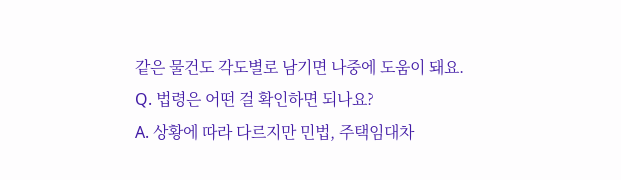같은 물건도 각도별로 남기면 나중에 도움이 돼요.
Q. 법령은 어떤 걸 확인하면 되나요?
A. 상황에 따라 다르지만 민법, 주택임대차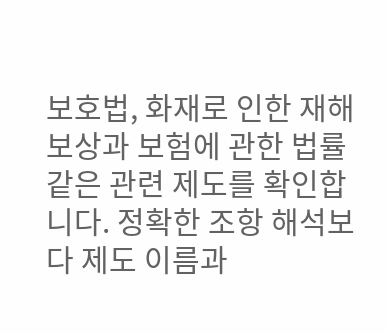보호법, 화재로 인한 재해보상과 보험에 관한 법률 같은 관련 제도를 확인합니다. 정확한 조항 해석보다 제도 이름과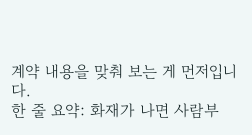계약 내용을 맞춰 보는 게 먼저입니다.
한 줄 요약: 화재가 나면 사람부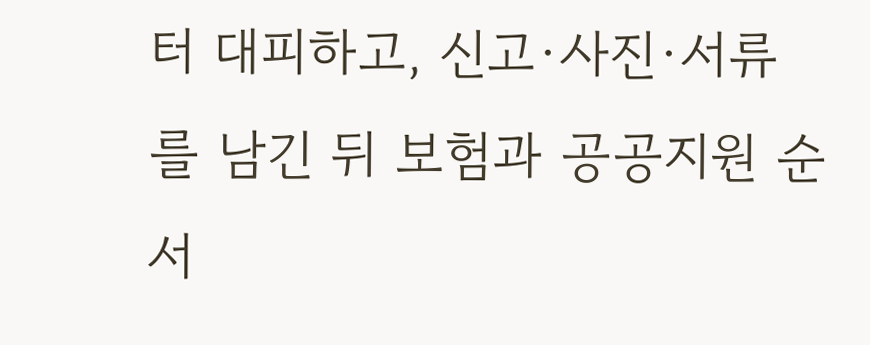터 대피하고, 신고·사진·서류를 남긴 뒤 보험과 공공지원 순서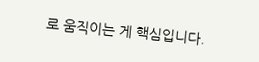로 움직이는 게 핵심입니다.